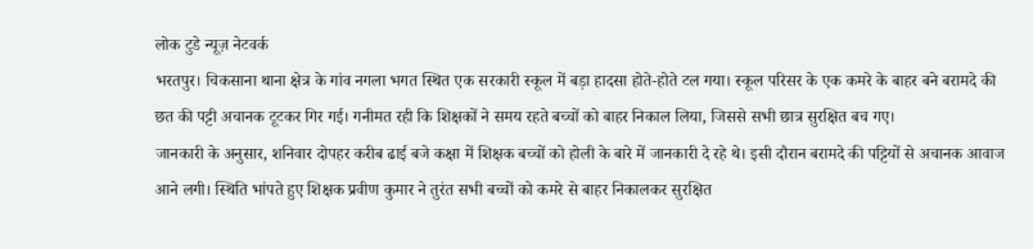लोक टुडे न्यूज़ नेटवर्क
भरतपुर। चिकसाना थाना क्षेत्र के गांव नगला भगत स्थित एक सरकारी स्कूल में बड़ा हादसा होते-होते टल गया। स्कूल परिसर के एक कमरे के बाहर बने बरामदे की छत की पट्टी अचानक टूटकर गिर गई। गनीमत रही कि शिक्षकों ने समय रहते बच्चों को बाहर निकाल लिया, जिससे सभी छात्र सुरक्षित बच गए।
जानकारी के अनुसार, शनिवार दोपहर करीब ढाई बजे कक्षा में शिक्षक बच्चों को होली के बारे में जानकारी दे रहे थे। इसी दौरान बरामदे की पट्टियों से अचानक आवाज आने लगी। स्थिति भांपते हुए शिक्षक प्रवीण कुमार ने तुरंत सभी बच्चों को कमरे से बाहर निकालकर सुरक्षित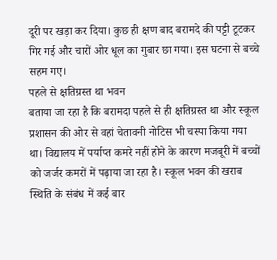दूरी पर खड़ा कर दिया। कुछ ही क्षण बाद बरामदे की पट्टी टूटकर गिर गई और चारों ओर धूल का गुबार छा गया। इस घटना से बच्चे सहम गए।
पहले से क्षतिग्रस्त था भवन
बताया जा रहा है कि बरामदा पहले से ही क्षतिग्रस्त था और स्कूल प्रशासन की ओर से वहां चेतावनी नोटिस भी चस्पा किया गया था। विद्यालय में पर्याप्त कमरे नहीं होने के कारण मजबूरी में बच्चों को जर्जर कमरों में पढ़ाया जा रहा है। स्कूल भवन की खराब स्थिति के संबंध में कई बार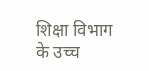शिक्षा विभाग के उच्च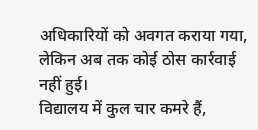अधिकारियों को अवगत कराया गया, लेकिन अब तक कोई ठोस कार्रवाई नहीं हुई।
विद्यालय में कुल चार कमरे हैं,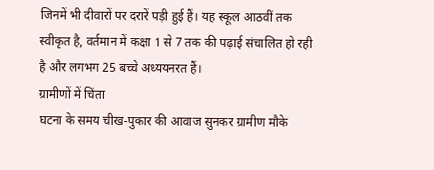जिनमें भी दीवारों पर दरारें पड़ी हुई हैं। यह स्कूल आठवीं तक स्वीकृत है, वर्तमान में कक्षा 1 से 7 तक की पढ़ाई संचालित हो रही है और लगभग 25 बच्चे अध्ययनरत हैं।
ग्रामीणों में चिंता
घटना के समय चीख-पुकार की आवाज सुनकर ग्रामीण मौके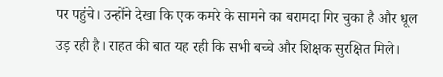पर पहुंचे। उन्होंने देखा कि एक कमरे के सामने का बरामदा गिर चुका है और धूल उड़ रही है। राहत की बात यह रही कि सभी बच्चे और शिक्षक सुरक्षित मिले।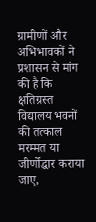ग्रामीणों और अभिभावकों ने प्रशासन से मांग की है कि क्षतिग्रस्त विद्यालय भवनों की तत्काल मरम्मत या जीर्णोद्धार कराया जाए,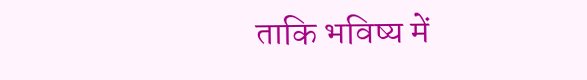ताकि भविष्य में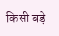किसी बड़े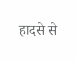हादसे से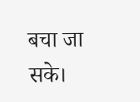बचा जा सके।